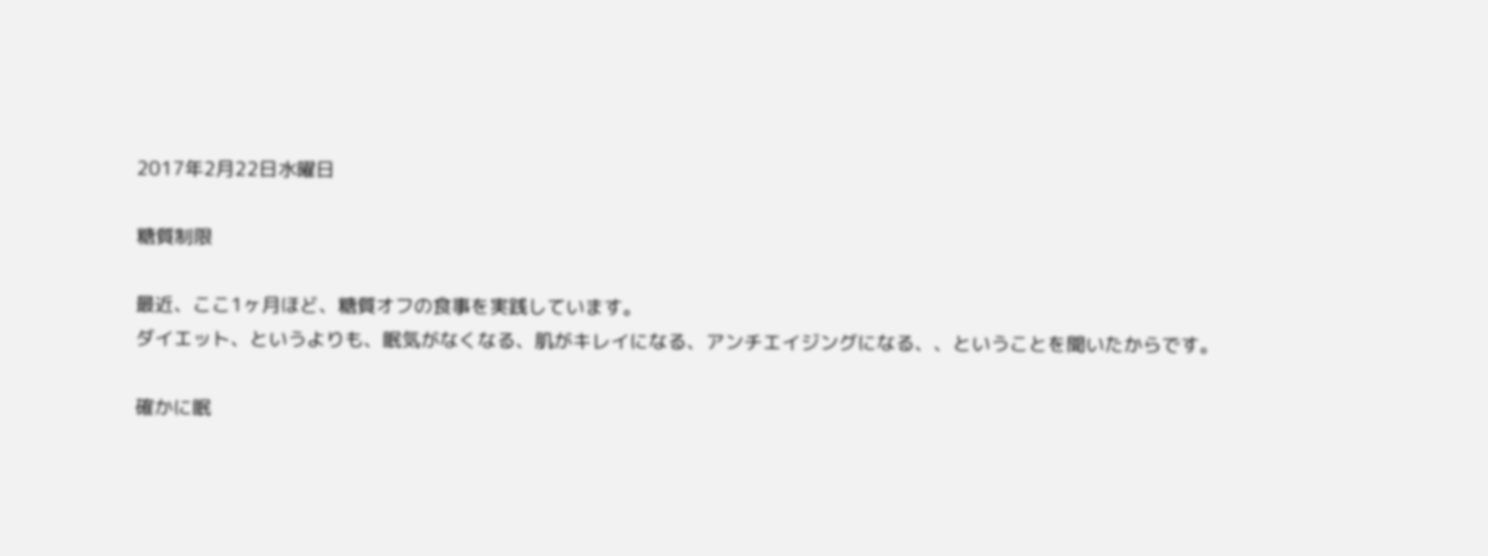2017年2月22日水曜日

糖質制限

最近、ここ1ヶ月ほど、糖質オフの食事を実践しています。
ダイエット、というよりも、眠気がなくなる、肌がキレイになる、アンチエイジングになる、、ということを聞いたからです。

確かに眠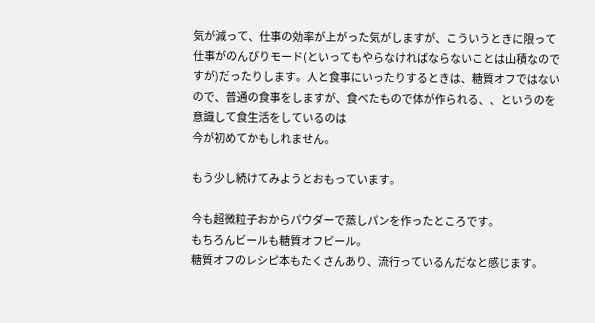気が減って、仕事の効率が上がった気がしますが、こういうときに限って
仕事がのんびりモード(といってもやらなければならないことは山積なのですが)だったりします。人と食事にいったりするときは、糖質オフではないので、普通の食事をしますが、食べたもので体が作られる、、というのを意識して食生活をしているのは
今が初めてかもしれません。

もう少し続けてみようとおもっています。

今も超微粒子おからパウダーで蒸しパンを作ったところです。
もちろんビールも糖質オフビール。
糖質オフのレシピ本もたくさんあり、流行っているんだなと感じます。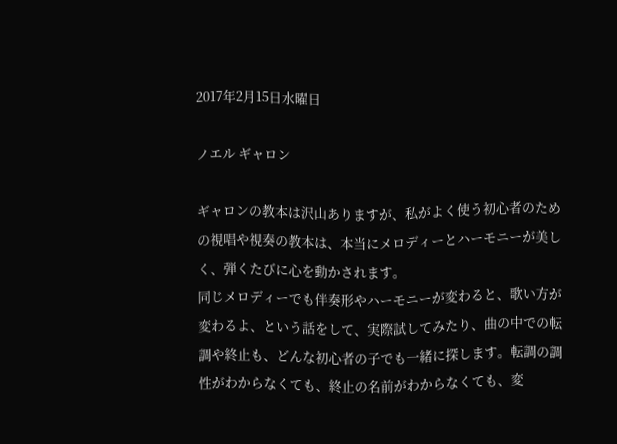2017年2月15日水曜日

ノエル ギャロン

ギャロンの教本は沢山ありますが、私がよく使う初心者のための視唱や視奏の教本は、本当にメロディーとハーモニーが美しく、弾くたびに心を動かされます。
同じメロディーでも伴奏形やハーモニーが変わると、歌い方が変わるよ、という話をして、実際試してみたり、曲の中での転調や終止も、どんな初心者の子でも一緒に探します。転調の調性がわからなくても、終止の名前がわからなくても、変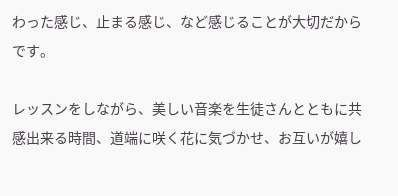わった感じ、止まる感じ、など感じることが大切だからです。

レッスンをしながら、美しい音楽を生徒さんとともに共感出来る時間、道端に咲く花に気づかせ、お互いが嬉し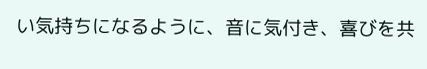い気持ちになるように、音に気付き、喜びを共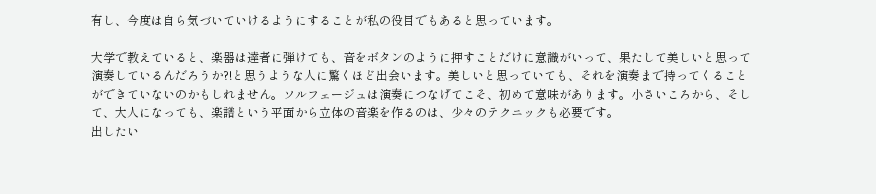有し、今度は自ら気づいていけるようにすることが私の役目でもあると思っています。

大学で教えていると、楽器は達者に弾けても、音をボタンのように押すことだけに意識がいって、果たして美しいと思って演奏しているんだろうか?!と思うような人に驚くほど出会います。美しいと思っていても、それを演奏まで持ってくることができていないのかもしれません。ソルフェージュは演奏につなげてこそ、初めて意味があります。小さいころから、そして、大人になっても、楽譜という平面から立体の音楽を作るのは、少々のテクニックも必要です。
出したい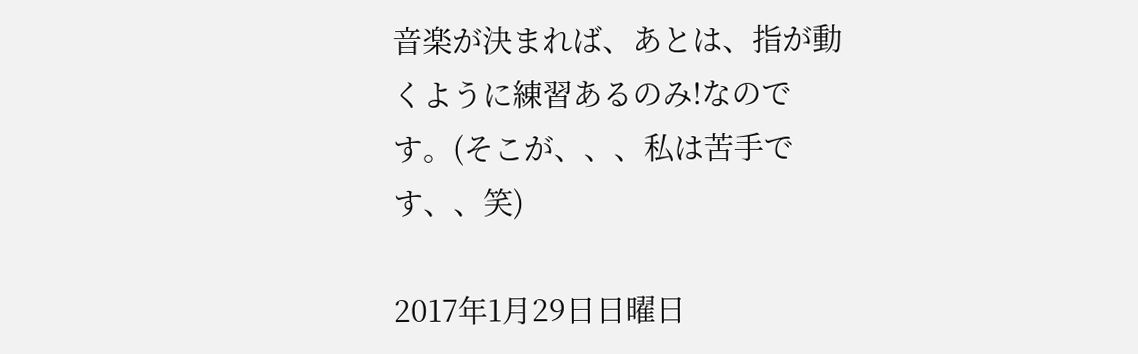音楽が決まれば、あとは、指が動くように練習あるのみ!なのです。(そこが、、、私は苦手です、、笑)

2017年1月29日日曜日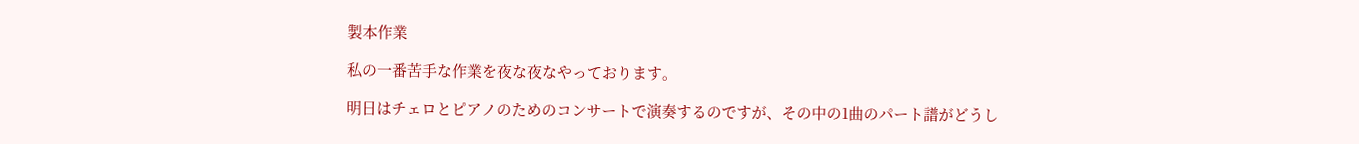製本作業

私の一番苦手な作業を夜な夜なやっております。

明日はチェロとピアノのためのコンサートで演奏するのですが、その中の1曲のパート譜がどうし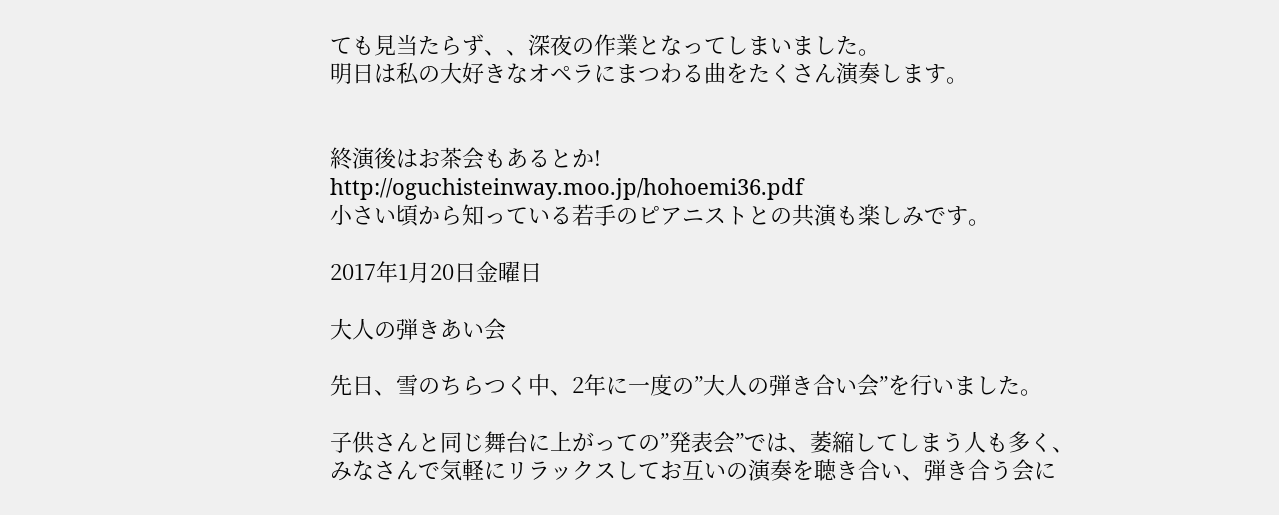ても見当たらず、、深夜の作業となってしまいました。
明日は私の大好きなオペラにまつわる曲をたくさん演奏します。


終演後はお茶会もあるとか!
http://oguchisteinway.moo.jp/hohoemi36.pdf
小さい頃から知っている若手のピアニストとの共演も楽しみです。

2017年1月20日金曜日

大人の弾きあい会

先日、雪のちらつく中、2年に一度の”大人の弾き合い会”を行いました。

子供さんと同じ舞台に上がっての”発表会”では、萎縮してしまう人も多く、
みなさんで気軽にリラックスしてお互いの演奏を聴き合い、弾き合う会に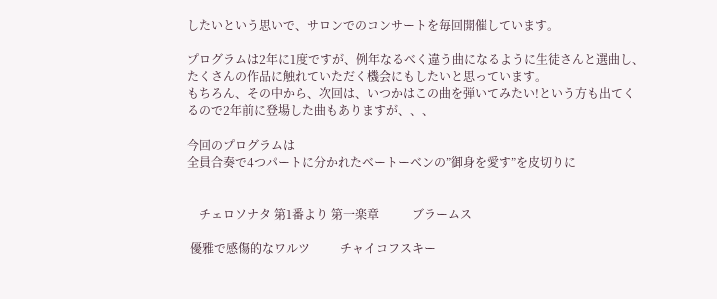したいという思いで、サロンでのコンサートを毎回開催しています。

プログラムは2年に1度ですが、例年なるべく違う曲になるように生徒さんと選曲し、
たくさんの作品に触れていただく機会にもしたいと思っています。
もちろん、その中から、次回は、いつかはこの曲を弾いてみたい!という方も出てくるので2年前に登場した曲もありますが、、、

今回のプログラムは
全員合奏で4つパートに分かれたベートーベンの”御身を愛す”を皮切りに


    チェロソナタ 第1番より 第一楽章           ブラームス

 優雅で感傷的なワルツ          チャイコフスキー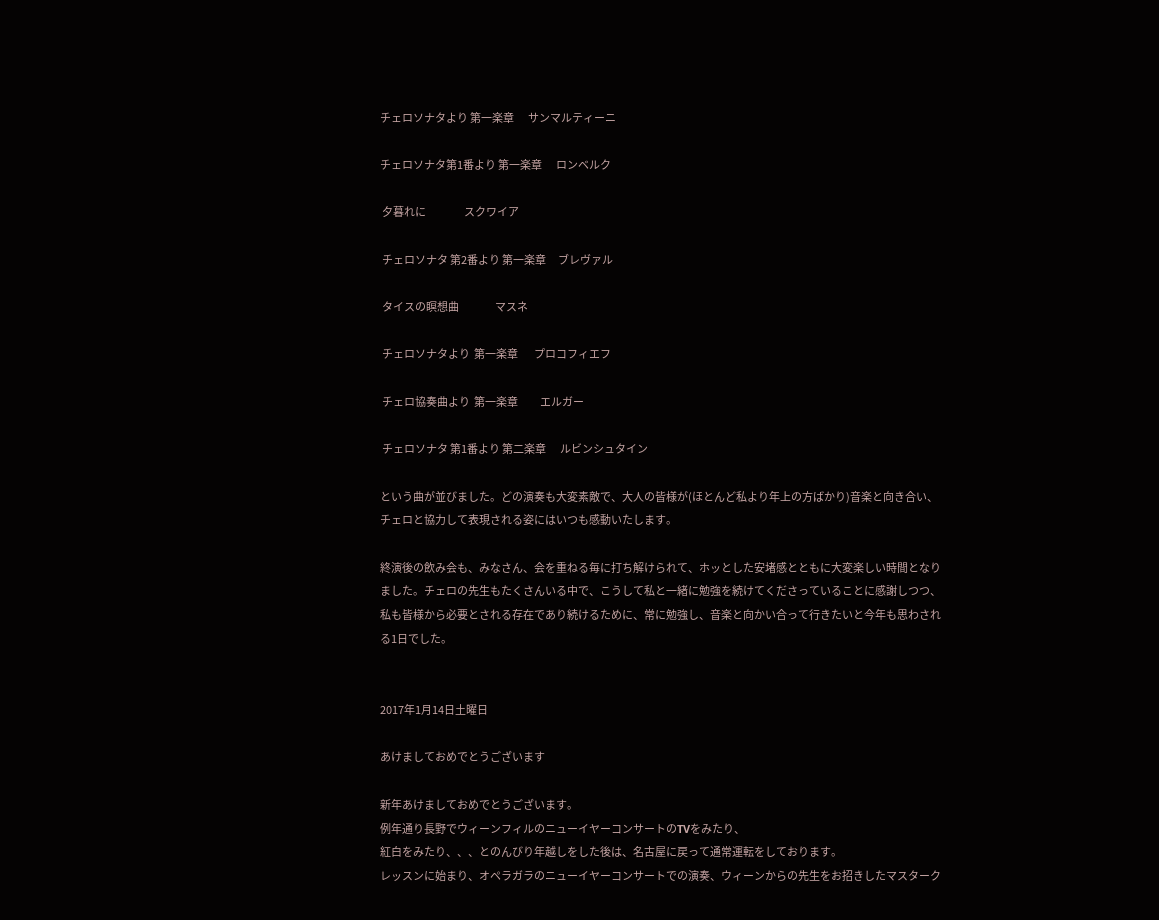チェロソナタより 第一楽章       サンマルティーニ

チェロソナタ第1番より 第一楽章       ロンベルク

 夕暮れに                   スクワイア

 チェロソナタ 第2番より 第一楽章      ブレヴァル

 タイスの瞑想曲                  マスネ

 チェロソナタより  第一楽章        プロコフィエフ

 チェロ協奏曲より  第一楽章           エルガー

 チェロソナタ 第1番より 第二楽章       ルビンシュタイン

という曲が並びました。どの演奏も大変素敵で、大人の皆様が(ほとんど私より年上の方ばかり)音楽と向き合い、チェロと協力して表現される姿にはいつも感動いたします。

終演後の飲み会も、みなさん、会を重ねる毎に打ち解けられて、ホッとした安堵感とともに大変楽しい時間となりました。チェロの先生もたくさんいる中で、こうして私と一緒に勉強を続けてくださっていることに感謝しつつ、私も皆様から必要とされる存在であり続けるために、常に勉強し、音楽と向かい合って行きたいと今年も思わされる1日でした。


2017年1月14日土曜日

あけましておめでとうございます

新年あけましておめでとうございます。
例年通り長野でウィーンフィルのニューイヤーコンサートのTVをみたり、
紅白をみたり、、、とのんびり年越しをした後は、名古屋に戻って通常運転をしております。
レッスンに始まり、オペラガラのニューイヤーコンサートでの演奏、ウィーンからの先生をお招きしたマスターク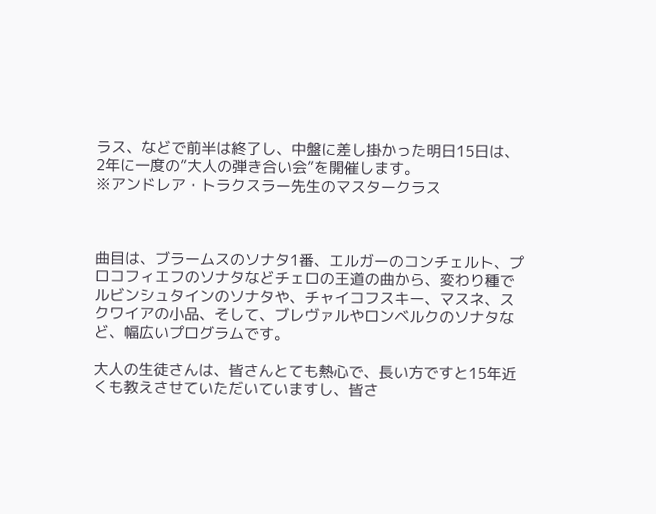ラス、などで前半は終了し、中盤に差し掛かった明日15日は、
2年に一度の”大人の弾き合い会”を開催します。
※アンドレア・トラクスラー先生のマスタークラス



曲目は、ブラームスのソナタ1番、エルガーのコンチェルト、プロコフィエフのソナタなどチェロの王道の曲から、変わり種でルビンシュタインのソナタや、チャイコフスキー、マスネ、スクワイアの小品、そして、ブレヴァルやロンベルクのソナタなど、幅広いプログラムです。

大人の生徒さんは、皆さんとても熱心で、長い方ですと15年近くも教えさせていただいていますし、皆さ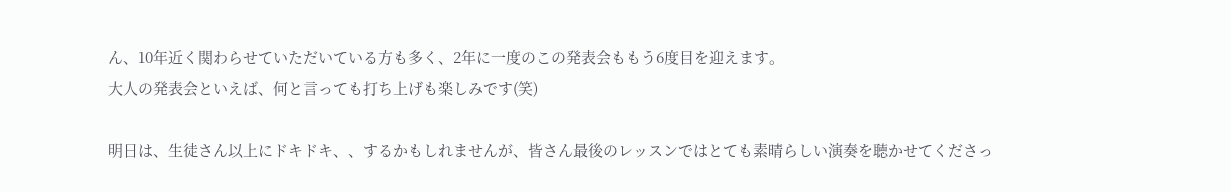ん、10年近く関わらせていただいている方も多く、2年に一度のこの発表会ももう6度目を迎えます。
大人の発表会といえば、何と言っても打ち上げも楽しみです(笑)

明日は、生徒さん以上にドキドキ、、するかもしれませんが、皆さん最後のレッスンではとても素晴らしい演奏を聴かせてくださっ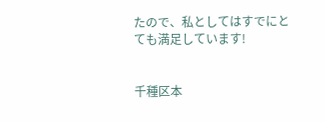たので、私としてはすでにとても満足しています!


千種区本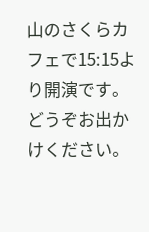山のさくらカフェで15:15より開演です。どうぞお出かけください。